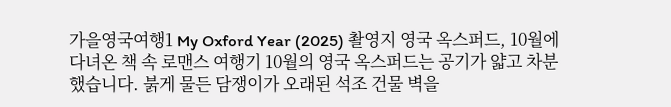가을영국여행1 My Oxford Year (2025) 촬영지 영국 옥스퍼드, 10월에 다녀온 책 속 로맨스 여행기 10월의 영국 옥스퍼드는 공기가 얇고 차분했습니다. 붉게 물든 담쟁이가 오래된 석조 건물 벽을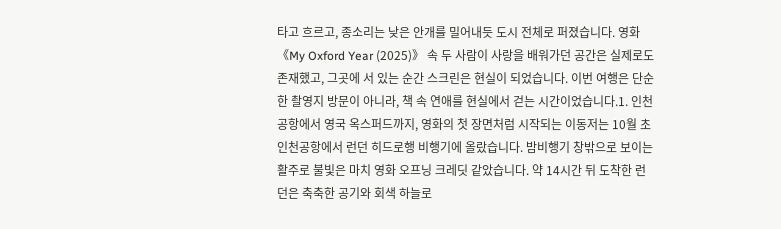타고 흐르고, 종소리는 낮은 안개를 밀어내듯 도시 전체로 퍼졌습니다. 영화 《My Oxford Year (2025)》 속 두 사람이 사랑을 배워가던 공간은 실제로도 존재했고, 그곳에 서 있는 순간 스크린은 현실이 되었습니다. 이번 여행은 단순한 촬영지 방문이 아니라, 책 속 연애를 현실에서 걷는 시간이었습니다.1. 인천공항에서 영국 옥스퍼드까지, 영화의 첫 장면처럼 시작되는 이동저는 10월 초 인천공항에서 런던 히드로행 비행기에 올랐습니다. 밤비행기 창밖으로 보이는 활주로 불빛은 마치 영화 오프닝 크레딧 같았습니다. 약 14시간 뒤 도착한 런던은 축축한 공기와 회색 하늘로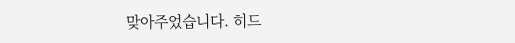맞아주었습니다. 히드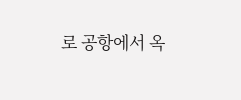로 공항에서 옥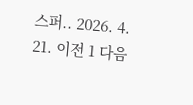스퍼.. 2026. 4. 21. 이전 1 다음